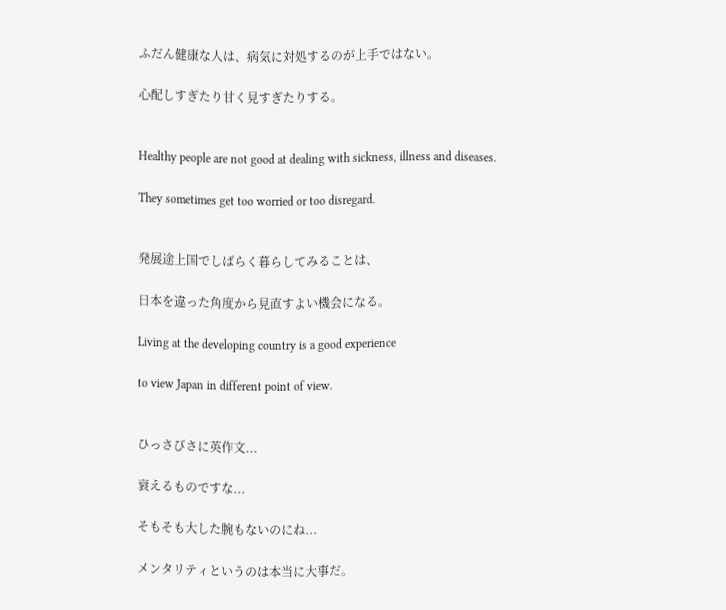ふだん健康な人は、病気に対処するのが上手ではない。

心配しすぎたり甘く見すぎたりする。


Healthy people are not good at dealing with sickness, illness and diseases.

They sometimes get too worried or too disregard.


発展途上国でしばらく暮らしてみることは、

日本を違った角度から見直すよい機会になる。

Living at the developing country is a good experience

to view Japan in different point of view.


ひっさびさに英作文...

衰えるものですな...

そもそも大した腕もないのにね...

メンタリティというのは本当に大事だ。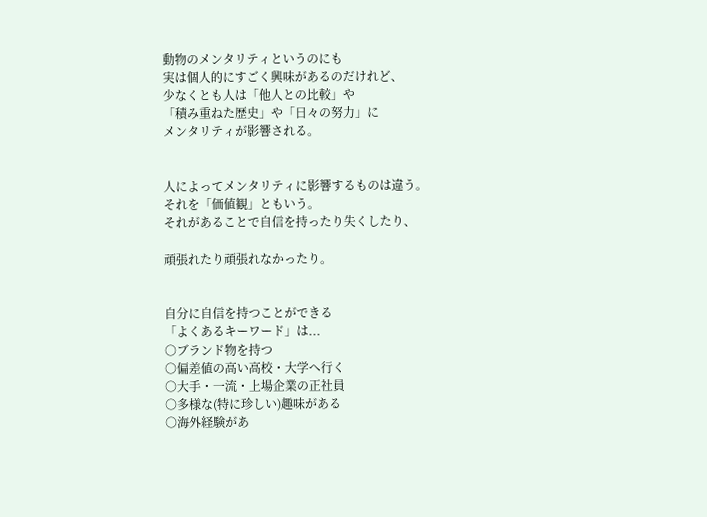動物のメンタリティというのにも
実は個人的にすごく興味があるのだけれど、
少なくとも人は「他人との比較」や
「積み重ねた歴史」や「日々の努力」に
メンタリティが影響される。


人によってメンタリティに影響するものは違う。
それを「価値観」ともいう。
それがあることで自信を持ったり失くしたり、

頑張れたり頑張れなかったり。


自分に自信を持つことができる
「よくあるキーワード」は...
○ブランド物を持つ
○偏差値の高い高校・大学へ行く
○大手・一流・上場企業の正社員
○多様な(特に珍しい)趣味がある
○海外経験があ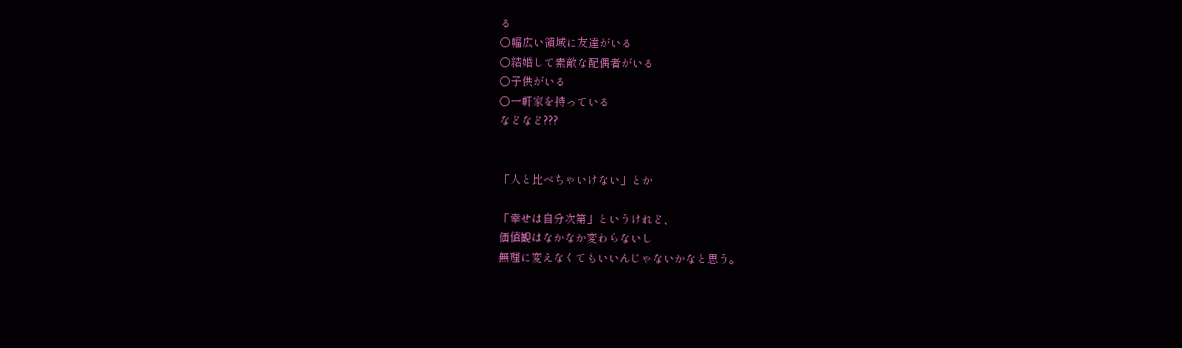る
○幅広い領域に友達がいる
○結婚して素敵な配偶者がいる
○子供がいる
○一軒家を持っている
などなど???


「人と比べちゃいけない」とか

「幸せは自分次第」というけれど、
価値観はなかなか変わらないし
無理に変えなくてもいいんじゃないかなと思う。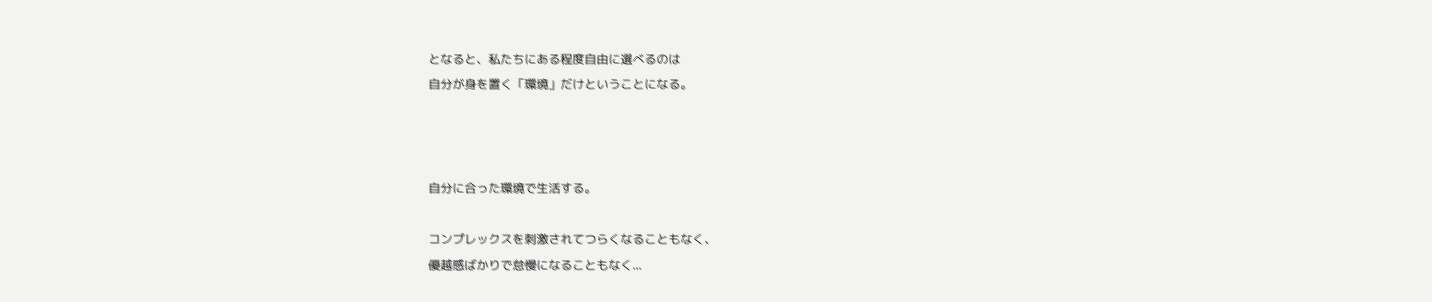となると、私たちにある程度自由に選べるのは
自分が身を置く「環境」だけということになる。



自分に合った環境で生活する。

コンプレックスを刺激されてつらくなることもなく、
優越感ばかりで怠慢になることもなく...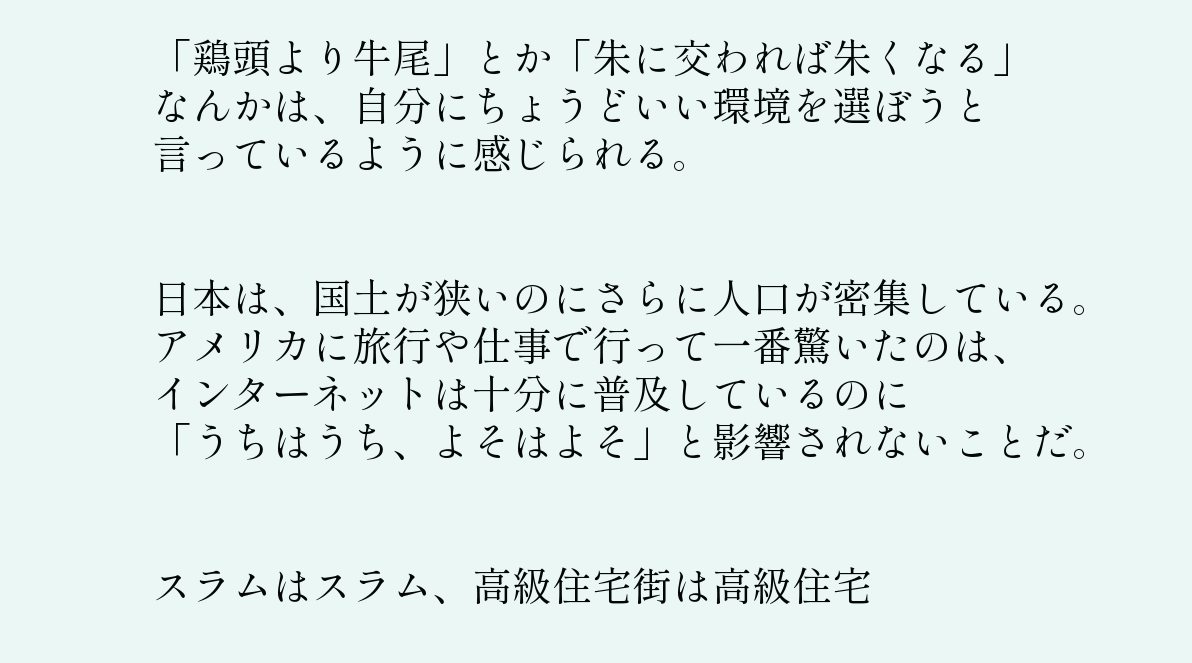「鶏頭より牛尾」とか「朱に交われば朱くなる」
なんかは、自分にちょうどいい環境を選ぼうと
言っているように感じられる。


日本は、国土が狭いのにさらに人口が密集している。
アメリカに旅行や仕事で行って一番驚いたのは、
インターネットは十分に普及しているのに
「うちはうち、よそはよそ」と影響されないことだ。


スラムはスラム、高級住宅街は高級住宅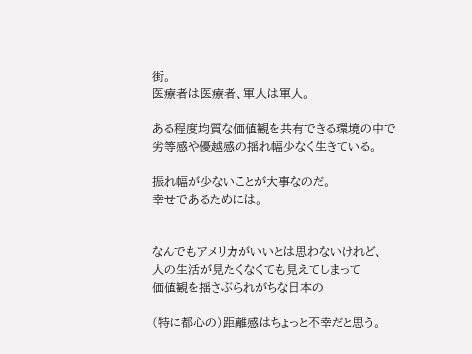街。
医療者は医療者、軍人は軍人。

ある程度均質な価値観を共有できる環境の中で
劣等感や優越感の揺れ幅少なく生きている。

振れ幅が少ないことが大事なのだ。
幸せであるためには。


なんでもアメリカがいいとは思わないけれど、
人の生活が見たくなくても見えてしまって
価値観を揺さぶられがちな日本の

(特に都心の)距離感はちょっと不幸だと思う。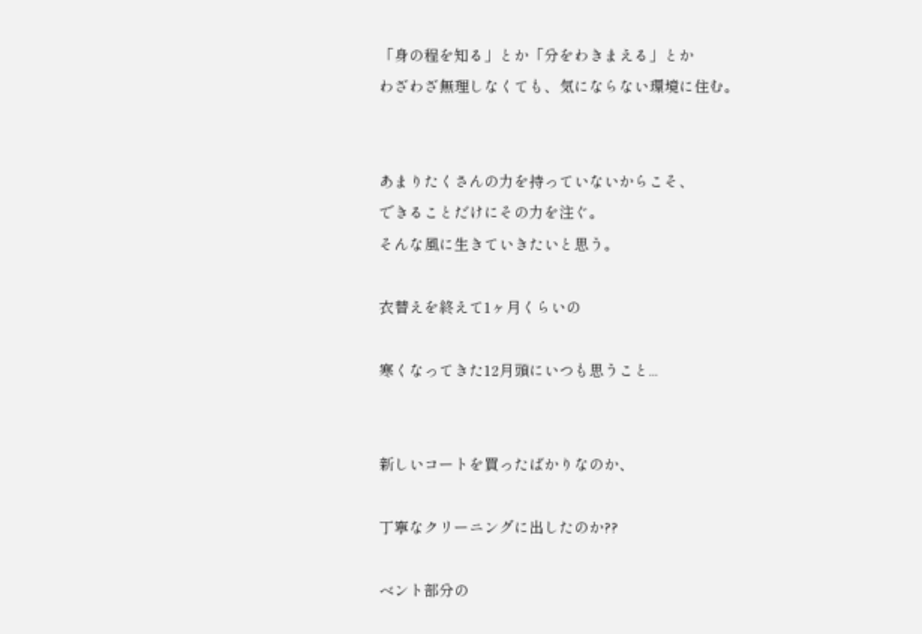「身の程を知る」とか「分をわきまえる」とか
わざわざ無理しなくても、気にならない環境に住む。


あまりたくさんの力を持っていないからこそ、
できることだけにその力を注ぐ。
そんな風に生きていきたいと思う。

衣替えを終えて1ヶ月くらいの

寒くなってきた12月頭にいつも思うこと...


新しいコートを買ったばかりなのか、

丁寧なクリーニングに出したのか??

ベント部分の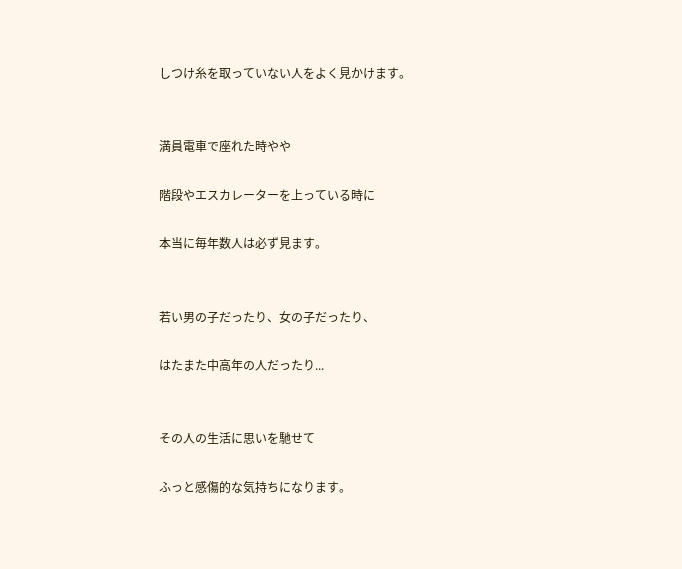しつけ糸を取っていない人をよく見かけます。


満員電車で座れた時やや

階段やエスカレーターを上っている時に

本当に毎年数人は必ず見ます。


若い男の子だったり、女の子だったり、

はたまた中高年の人だったり...


その人の生活に思いを馳せて

ふっと感傷的な気持ちになります。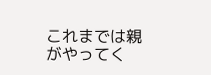これまでは親がやってく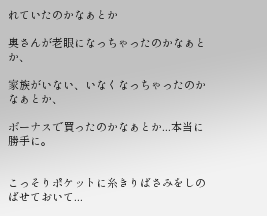れていたのかなぁとか

奥さんが老眼になっちゃったのかなぁとか、

家族がいない、いなくなっちゃったのかなぁとか、

ボーナスで買ったのかなぁとか...本当に勝手に。


こっそりポケットに糸きりばさみをしのばせておいて...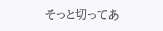そっと切ってあ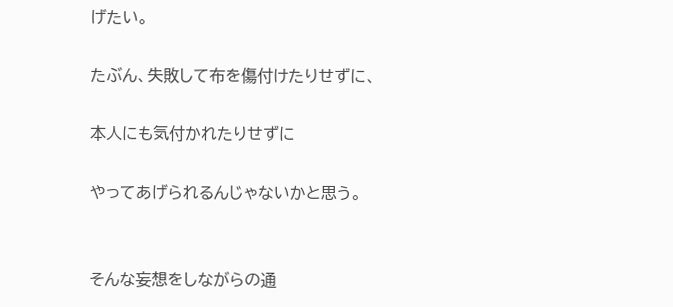げたい。

たぶん、失敗して布を傷付けたりせずに、

本人にも気付かれたりせずに

やってあげられるんじゃないかと思う。


そんな妄想をしながらの通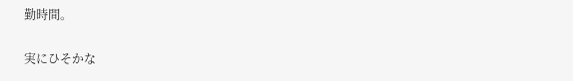勤時間。

実にひそかな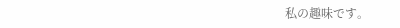私の趣味です。